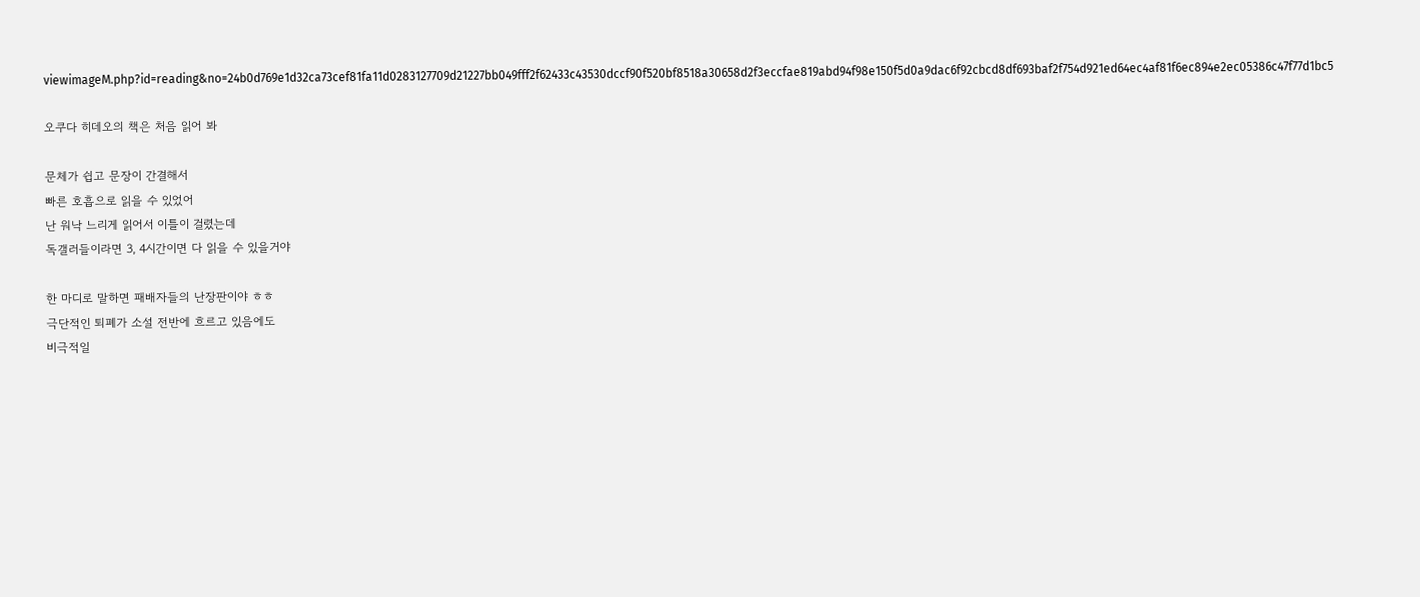viewimageM.php?id=reading&no=24b0d769e1d32ca73cef81fa11d0283127709d21227bb049fff2f62433c43530dccf90f520bf8518a30658d2f3eccfae819abd94f98e150f5d0a9dac6f92cbcd8df693baf2f754d921ed64ec4af81f6ec894e2ec05386c47f77d1bc5

오쿠다 히데오의 책은 처음 읽어 봐

문체가 쉽고 문장이 간결해서
빠른 호흡으로 읽을 수 있었어
난 워낙 느리게 읽어서 이틀이 걸렸는데
독갤러들이라면 3, 4시간이면 다 읽을 수 있을거야

한 마디로 말하면 패배자들의 난장판이야 ㅎㅎ
극단적인 퇴폐가 소설 전반에 흐르고 있음에도
비극적일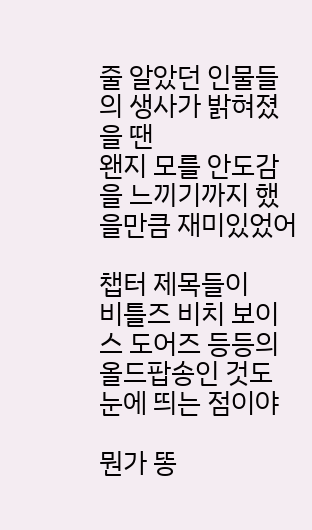줄 알았던 인물들의 생사가 밝혀졌을 땐
왠지 모를 안도감을 느끼기까지 했을만큼 재미있었어

챕터 제목들이
비틀즈 비치 보이스 도어즈 등등의
올드팝송인 것도 눈에 띄는 점이야

뭔가 똥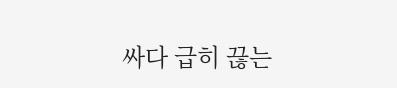싸다 급히 끊는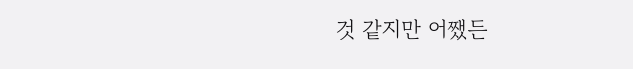것 같지만 어쨌든